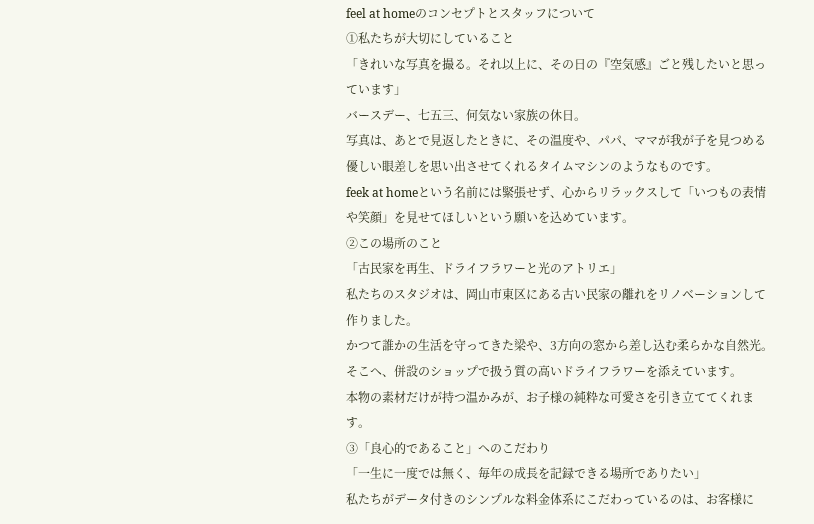feel at homeのコンセプトとスタッフについて
①私たちが大切にしていること
「きれいな写真を撮る。それ以上に、その日の『空気感』ごと残したいと思っています」
バースデー、七五三、何気ない家族の休日。
写真は、あとで見返したときに、その温度や、パパ、ママが我が子を見つめる優しい眼差しを思い出させてくれるタイムマシンのようなものです。
feek at homeという名前には緊張せず、心からリラックスして「いつもの表情や笑顔」を見せてほしいという願いを込めています。
②この場所のこと
「古民家を再生、ドライフラワーと光のアトリエ」
私たちのスタジオは、岡山市東区にある古い民家の離れをリノベーションして作りました。
かつて誰かの生活を守ってきた梁や、3方向の窓から差し込む柔らかな自然光。
そこへ、併設のショップで扱う質の高いドライフラワーを添えています。
本物の素材だけが持つ温かみが、お子様の純粋な可愛さを引き立ててくれます。
③「良心的であること」へのこだわり
「一生に一度では無く、毎年の成長を記録できる場所でありたい」
私たちがデータ付きのシンプルな料金体系にこだわっているのは、お客様に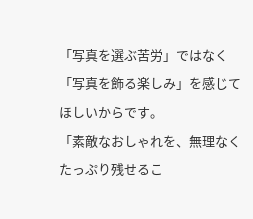「写真を選ぶ苦労」ではなく「写真を飾る楽しみ」を感じてほしいからです。
「素敵なおしゃれを、無理なくたっぷり残せるこ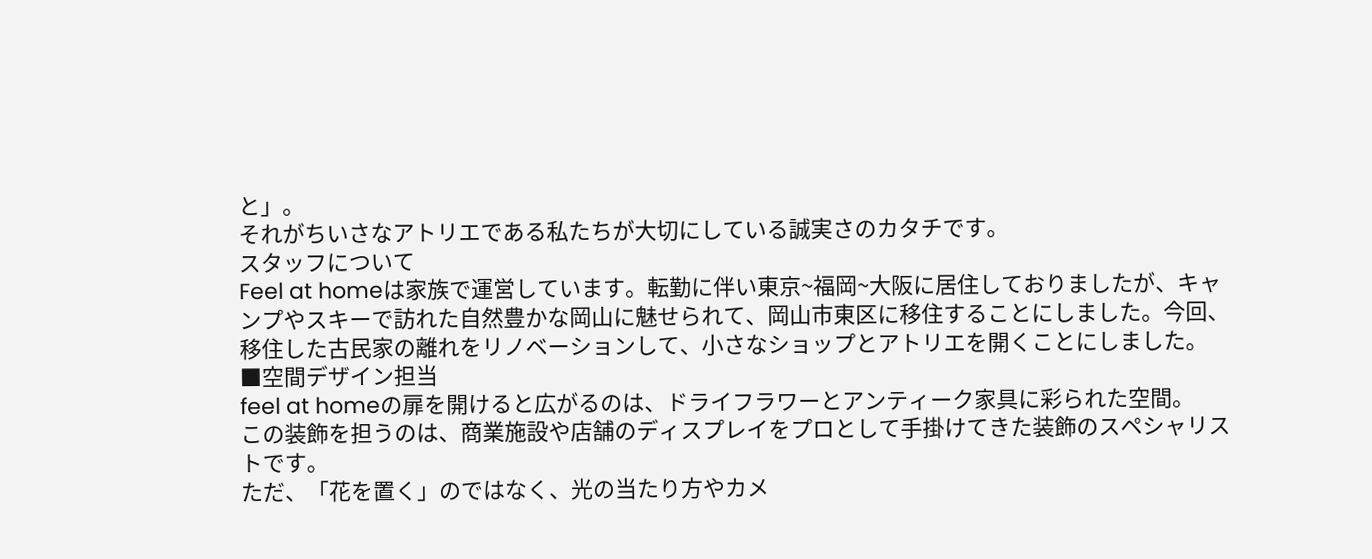と」。
それがちいさなアトリエである私たちが大切にしている誠実さのカタチです。
スタッフについて
Feel at homeは家族で運営しています。転勤に伴い東京~福岡~大阪に居住しておりましたが、キャンプやスキーで訪れた自然豊かな岡山に魅せられて、岡山市東区に移住することにしました。今回、移住した古民家の離れをリノベーションして、小さなショップとアトリエを開くことにしました。
■空間デザイン担当
feel at homeの扉を開けると広がるのは、ドライフラワーとアンティーク家具に彩られた空間。
この装飾を担うのは、商業施設や店舗のディスプレイをプロとして手掛けてきた装飾のスペシャリストです。
ただ、「花を置く」のではなく、光の当たり方やカメ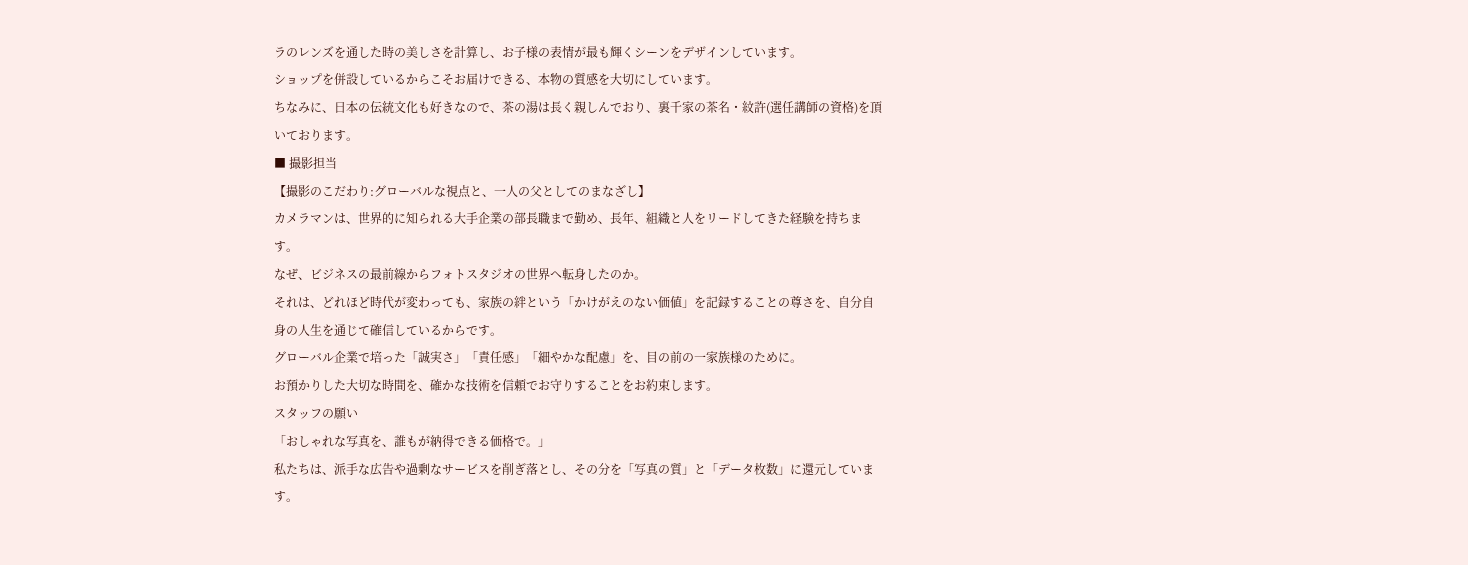ラのレンズを通した時の美しさを計算し、お子様の表情が最も輝くシーンをデザインしています。
ショップを併設しているからこそお届けできる、本物の質感を大切にしています。
ちなみに、日本の伝統文化も好きなので、茶の湯は長く親しんでおり、裏千家の茶名・紋許(選任講師の資格)を頂いております。
■ 撮影担当
【撮影のこだわり:グローバルな視点と、一人の父としてのまなざし】
カメラマンは、世界的に知られる大手企業の部長職まで勤め、長年、組織と人をリードしてきた経験を持ちます。
なぜ、ビジネスの最前線からフォトスタジオの世界へ転身したのか。
それは、どれほど時代が変わっても、家族の絆という「かけがえのない価値」を記録することの尊さを、自分自身の人生を通じて確信しているからです。
グローバル企業で培った「誠実さ」「責任感」「細やかな配慮」を、目の前の一家族様のために。
お預かりした大切な時間を、確かな技術を信頼でお守りすることをお約束します。
スタッフの願い
「おしゃれな写真を、誰もが納得できる価格で。」
私たちは、派手な広告や過剰なサービスを削ぎ落とし、その分を「写真の質」と「データ枚数」に還元しています。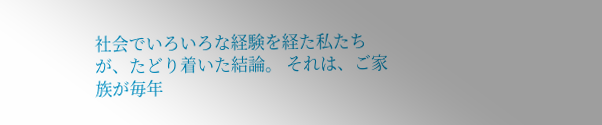社会でいろいろな経験を経た私たちが、たどり着いた結論。 それは、ご家族が毎年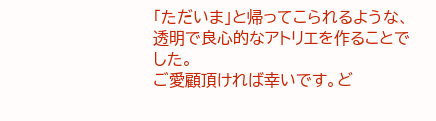「ただいま」と帰ってこられるような、透明で良心的なアトリエを作ることでした。
ご愛顧頂ければ幸いです。ど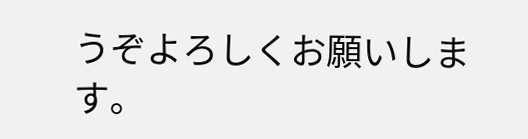うぞよろしくお願いします。